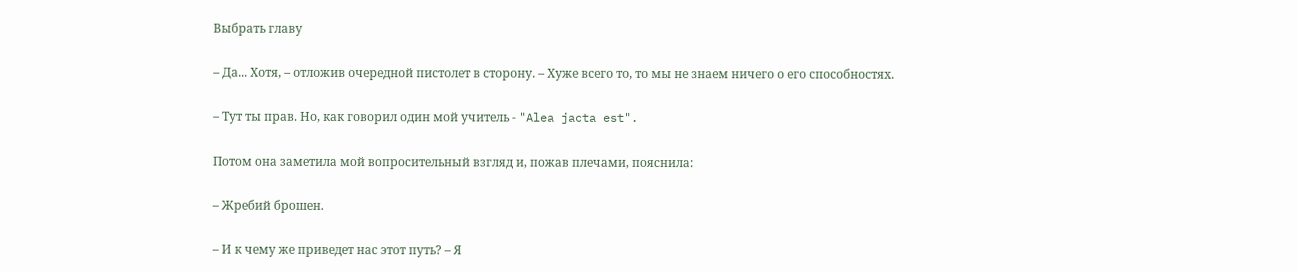Выбрать главу

– Да... Хотя, – отложив очередной пистолет в сторону. – Хуже всего то, то мы не знаем ничего о его способностях.

– Тут ты прав. Но, как говорил один мой учитель - "Alea jacta est".

Потом она заметила мой вопросительный взгляд и, пожав плечами, пояснила:

– Жребий брошен.

– И к чему же приведет нас этот путь? – Я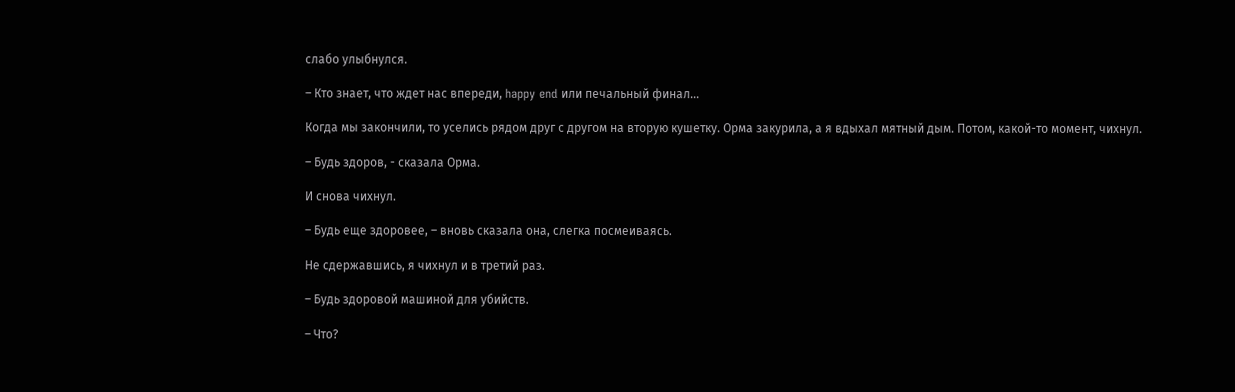слабо улыбнулся.

– Кто знает, что ждет нас впереди, happy end или печальный финал...

Когда мы закончили, то уселись рядом друг с другом на вторую кушетку. Орма закурила, а я вдыхал мятный дым. Потом, какой-то момент, чихнул.

– Будь здоров, - сказала Орма.

И снова чихнул.

– Будь еще здоровее, – вновь сказала она, слегка посмеиваясь.

Не сдержавшись, я чихнул и в третий раз.

– Будь здоровой машиной для убийств.

– Что?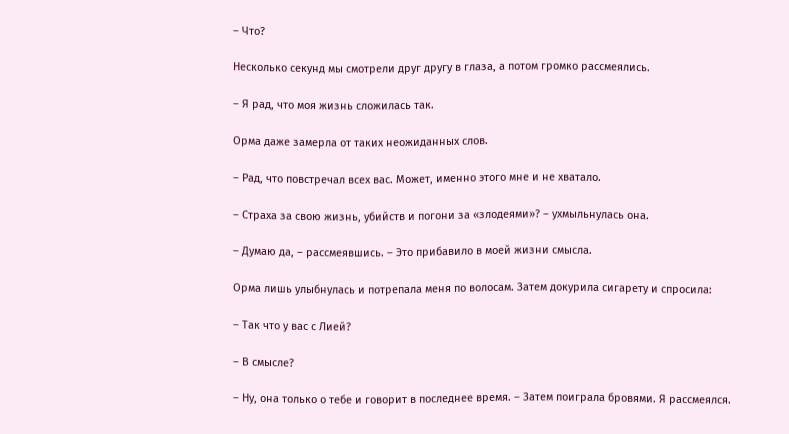– Что?

Несколько секунд мы смотрели друг другу в глаза, а потом громко рассмеялись.

– Я рад, что моя жизнь сложилась так.

Орма даже замерла от таких неожиданных слов.

– Рад, что повстречал всех вас. Может, именно этого мне и не хватало.

– Страха за свою жизнь, убийств и погони за «злодеями»? – ухмыльнулась она.

– Думаю да, – рассмеявшись. – Это прибавило в моей жизни смысла.

Орма лишь улыбнулась и потрепала меня по волосам. Затем докурила сигарету и спросила:

– Так что у вас с Лией?

– В смысле?

– Ну, она только о тебе и говорит в последнее время. – Затем поиграла бровями. Я рассмеялся.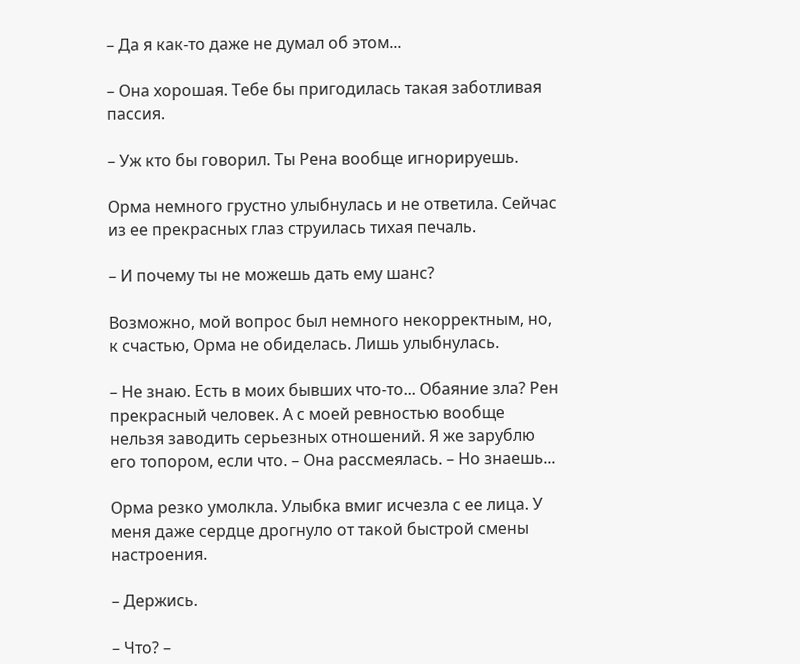– Да я как-то даже не думал об этом...

– Она хорошая. Тебе бы пригодилась такая заботливая пассия.

– Уж кто бы говорил. Ты Рена вообще игнорируешь.

Орма немного грустно улыбнулась и не ответила. Сейчас из ее прекрасных глаз струилась тихая печаль.

– И почему ты не можешь дать ему шанс?

Возможно, мой вопрос был немного некорректным, но, к счастью, Орма не обиделась. Лишь улыбнулась.

– Не знаю. Есть в моих бывших что-то... Обаяние зла? Рен прекрасный человек. А с моей ревностью вообще нельзя заводить серьезных отношений. Я же зарублю его топором, если что. – Она рассмеялась. – Но знаешь...

Орма резко умолкла. Улыбка вмиг исчезла с ее лица. У меня даже сердце дрогнуло от такой быстрой смены настроения.

– Держись.

– Что? –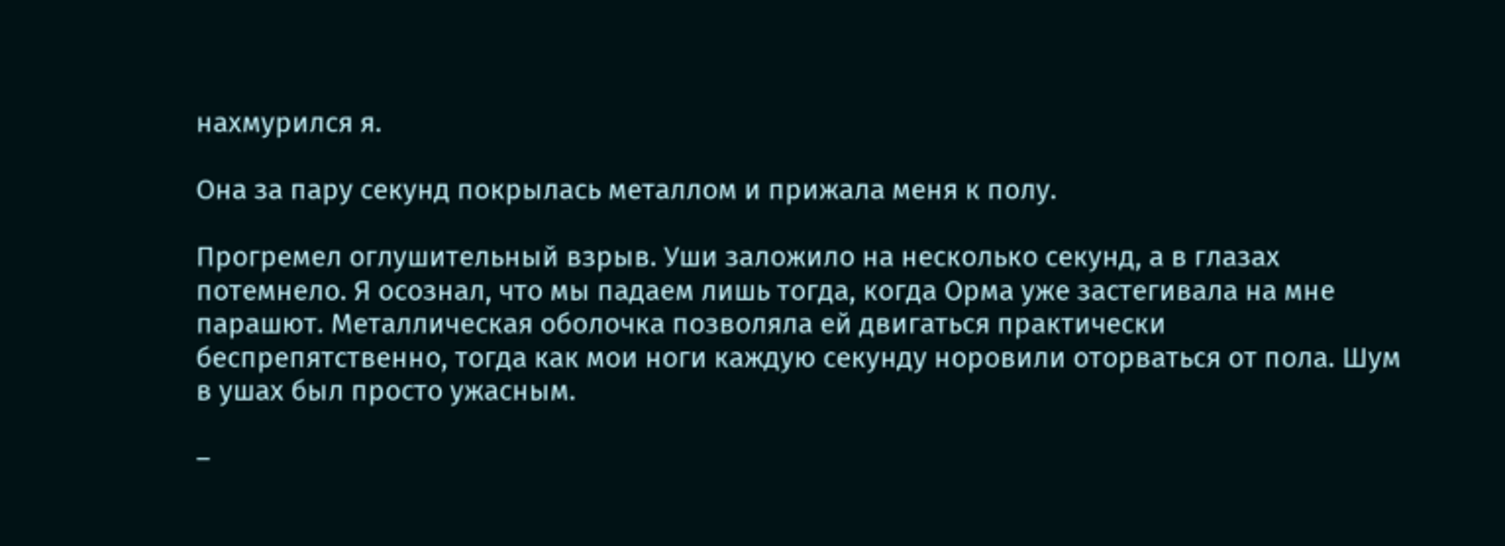нахмурился я.

Она за пару секунд покрылась металлом и прижала меня к полу.

Прогремел оглушительный взрыв. Уши заложило на несколько секунд, а в глазах потемнело. Я осознал, что мы падаем лишь тогда, когда Орма уже застегивала на мне парашют. Металлическая оболочка позволяла ей двигаться практически беспрепятственно, тогда как мои ноги каждую секунду норовили оторваться от пола. Шум в ушах был просто ужасным.

–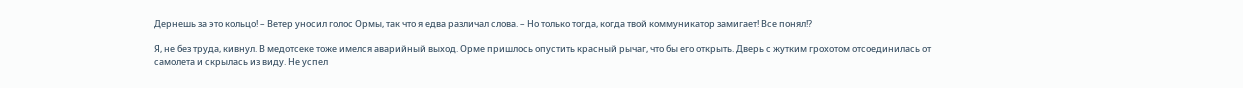Дернешь за это кольцо! – Ветер уносил голос Ормы, так что я едва различал слова. – Но только тогда, когда твой коммуникатор замигает! Все понял!?

Я, не без труда, кивнул. В медотсеке тоже имелся аварийный выход. Орме пришлось опустить красный рычаг, что бы его открыть. Дверь с жутким грохотом отсоединилась от самолета и скрылась из виду. Не успел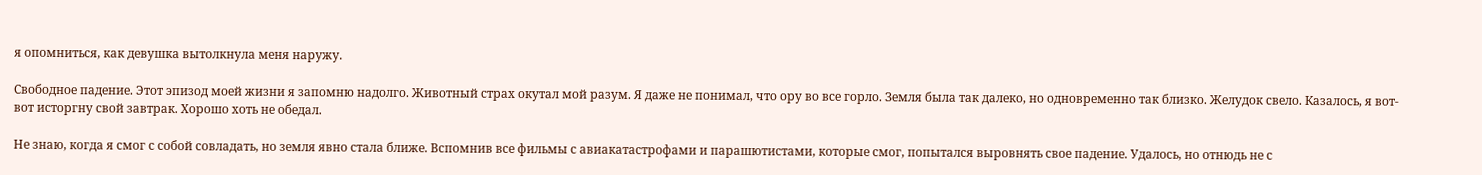я опомниться, как девушка вытолкнула меня наружу.

Свободное падение. Этот эпизод моей жизни я запомню надолго. Животный страх окутал мой разум. Я даже не понимал, что ору во все горло. Земля была так далеко, но одновременно так близко. Желудок свело. Казалось, я вот-вот исторгну свой завтрак. Хорошо хоть не обедал.

Не знаю, когда я смог с собой совладать, но земля явно стала ближе. Вспомнив все фильмы с авиакатастрофами и парашютистами, которые смог, попытался выровнять свое падение. Удалось, но отнюдь не с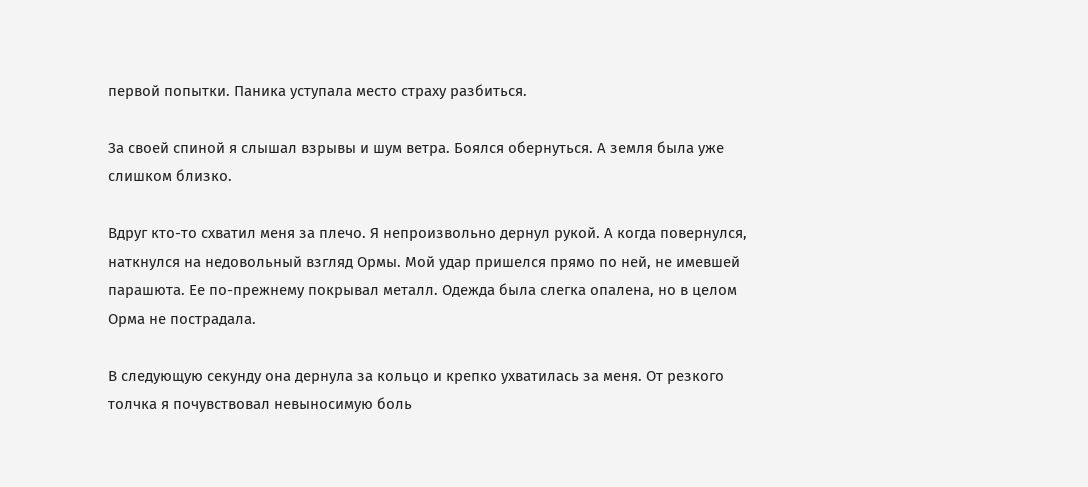первой попытки. Паника уступала место страху разбиться.

За своей спиной я слышал взрывы и шум ветра. Боялся обернуться. А земля была уже слишком близко.

Вдруг кто-то схватил меня за плечо. Я непроизвольно дернул рукой. А когда повернулся, наткнулся на недовольный взгляд Ормы. Мой удар пришелся прямо по ней, не имевшей парашюта. Ее по-прежнему покрывал металл. Одежда была слегка опалена, но в целом Орма не пострадала.

В следующую секунду она дернула за кольцо и крепко ухватилась за меня. От резкого толчка я почувствовал невыносимую боль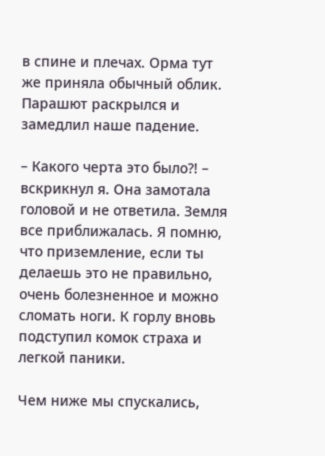в спине и плечах. Орма тут же приняла обычный облик. Парашют раскрылся и замедлил наше падение.

– Какого черта это было?! – вскрикнул я. Она замотала головой и не ответила. Земля все приближалась. Я помню, что приземление, если ты делаешь это не правильно, очень болезненное и можно сломать ноги. К горлу вновь подступил комок страха и легкой паники.

Чем ниже мы спускались,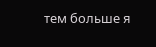тем больше я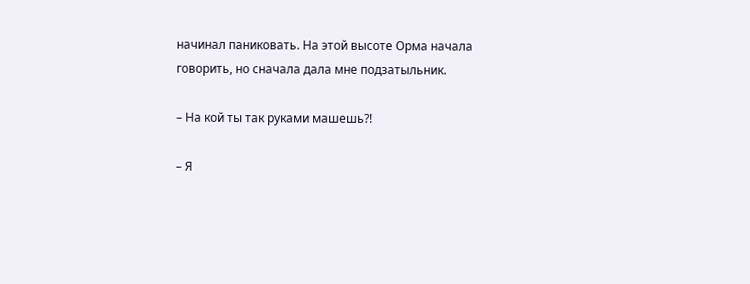начинал паниковать. На этой высоте Орма начала говорить, но сначала дала мне подзатыльник.

– На кой ты так руками машешь?!

– Я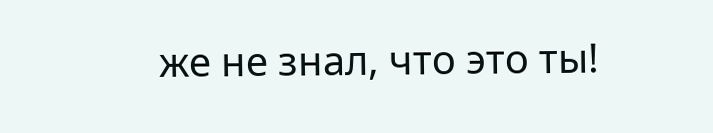же не знал, что это ты!